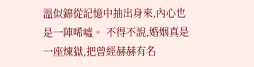溫似錦從記憶中抽出身來,內心也是一陣唏噓。 不得不說,婚姻真是一座煉獄,把曾經赫赫有名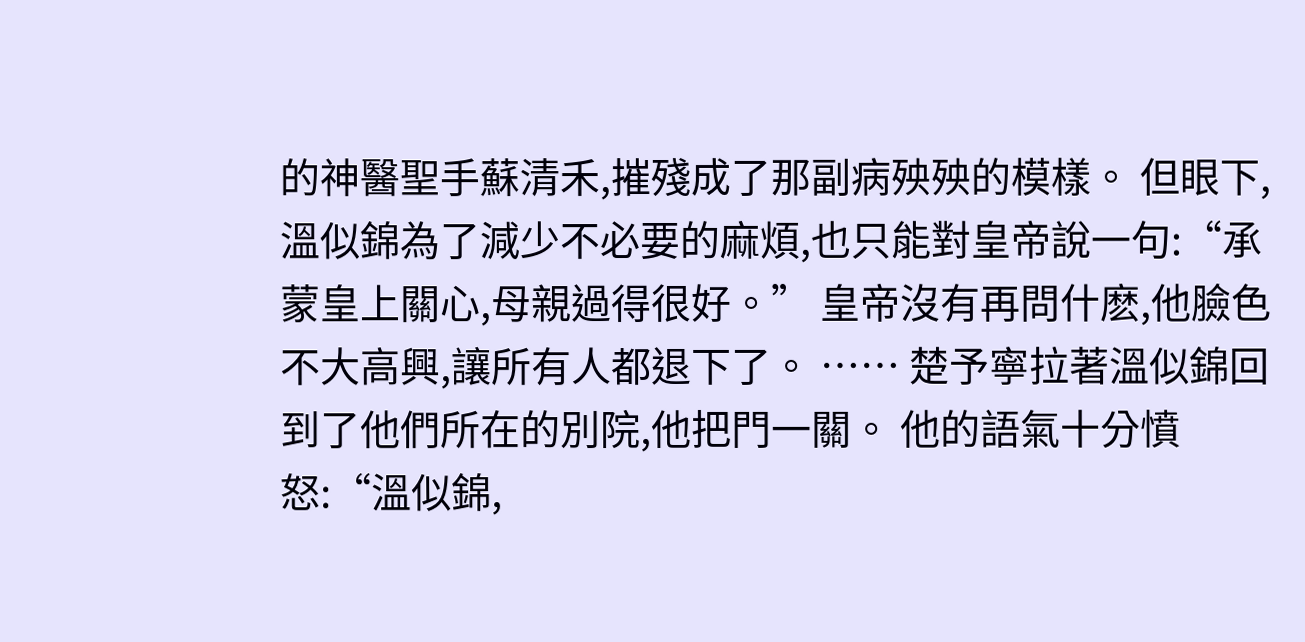的神醫聖手蘇清禾,摧殘成了那副病殃殃的模樣。 但眼下,溫似錦為了減少不必要的麻煩,也只能對皇帝說一句:“承蒙皇上關心,母親過得很好。” 皇帝沒有再問什麽,他臉色不大高興,讓所有人都退下了。 …… 楚予寧拉著溫似錦回到了他們所在的別院,他把門一關。 他的語氣十分憤怒:“溫似錦,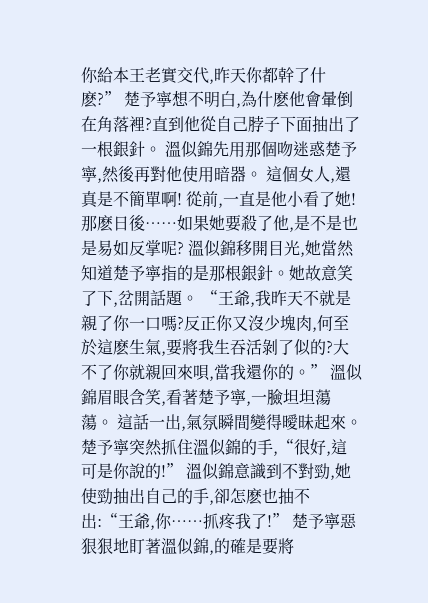你給本王老實交代,昨天你都幹了什麽?” 楚予寧想不明白,為什麽他會暈倒在角落裡?直到他從自己脖子下面抽出了一根銀針。 溫似錦先用那個吻迷惑楚予寧,然後再對他使用暗器。 這個女人,還真是不簡單啊! 從前,一直是他小看了她! 那麽日後……如果她要殺了他,是不是也是易如反掌呢? 溫似錦移開目光,她當然知道楚予寧指的是那根銀針。她故意笑了下,岔開話題。 “王爺,我昨天不就是親了你一口嗎?反正你又沒少塊肉,何至於這麽生氣,要將我生吞活剝了似的?大不了你就親回來唄,當我還你的。” 溫似錦眉眼含笑,看著楚予寧,一臉坦坦蕩蕩。 這話一出,氣氛瞬間變得曖昧起來。 楚予寧突然抓住溫似錦的手,“很好,這可是你說的!” 溫似錦意識到不對勁,她使勁抽出自己的手,卻怎麽也抽不出:“王爺,你……抓疼我了!” 楚予寧惡狠狠地盯著溫似錦,的確是要將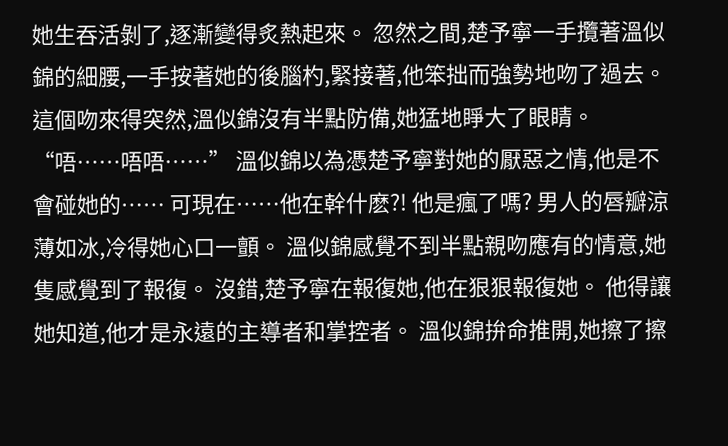她生吞活剝了,逐漸變得炙熱起來。 忽然之間,楚予寧一手攬著溫似錦的細腰,一手按著她的後腦杓,緊接著,他笨拙而強勢地吻了過去。 這個吻來得突然,溫似錦沒有半點防備,她猛地睜大了眼睛。 “唔……唔唔……” 溫似錦以為憑楚予寧對她的厭惡之情,他是不會碰她的…… 可現在……他在幹什麽?! 他是瘋了嗎? 男人的唇瓣涼薄如冰,冷得她心口一顫。 溫似錦感覺不到半點親吻應有的情意,她隻感覺到了報復。 沒錯,楚予寧在報復她,他在狠狠報復她。 他得讓她知道,他才是永遠的主導者和掌控者。 溫似錦拚命推開,她擦了擦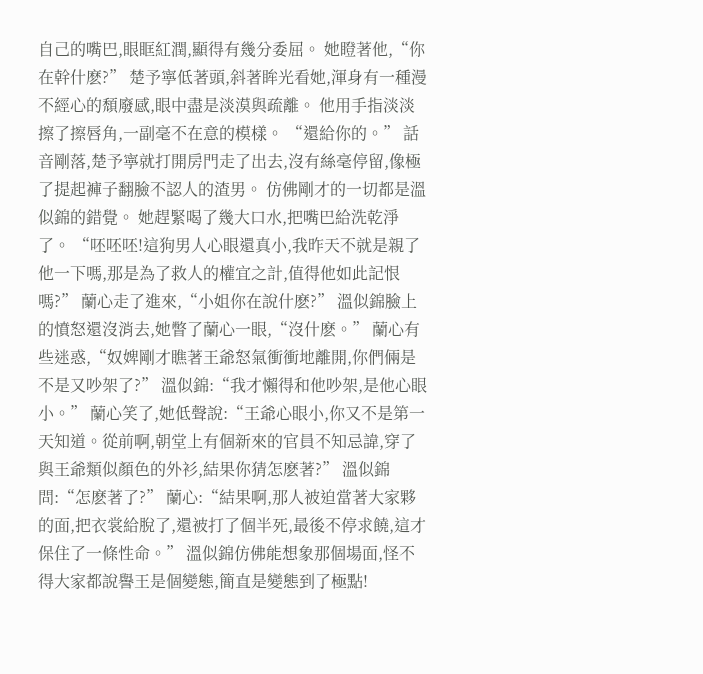自己的嘴巴,眼眶紅潤,顯得有幾分委屈。 她瞪著他,“你在幹什麽?” 楚予寧低著頭,斜著眸光看她,渾身有一種漫不經心的頹廢感,眼中盡是淡漠與疏離。 他用手指淡淡擦了擦唇角,一副毫不在意的模樣。 “還給你的。” 話音剛落,楚予寧就打開房門走了出去,沒有絲毫停留,像極了提起褲子翻臉不認人的渣男。 仿佛剛才的一切都是溫似錦的錯覺。 她趕緊喝了幾大口水,把嘴巴給洗乾淨了。 “呸呸呸!這狗男人心眼還真小,我昨天不就是親了他一下嗎,那是為了救人的權宜之計,值得他如此記恨嗎?” 蘭心走了進來,“小姐你在說什麽?” 溫似錦臉上的憤怒還沒消去,她瞥了蘭心一眼,“沒什麽。” 蘭心有些迷惑,“奴婢剛才瞧著王爺怒氣衝衝地離開,你們倆是不是又吵架了?” 溫似錦:“我才懶得和他吵架,是他心眼小。” 蘭心笑了,她低聲說:“王爺心眼小,你又不是第一天知道。從前啊,朝堂上有個新來的官員不知忌諱,穿了與王爺類似顏色的外衫,結果你猜怎麽著?” 溫似錦問:“怎麽著了?” 蘭心:“結果啊,那人被迫當著大家夥的面,把衣裳給脫了,還被打了個半死,最後不停求饒,這才保住了一條性命。” 溫似錦仿佛能想象那個場面,怪不得大家都說譽王是個變態,簡直是變態到了極點!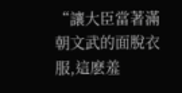“讓大臣當著滿朝文武的面脫衣服,這麽羞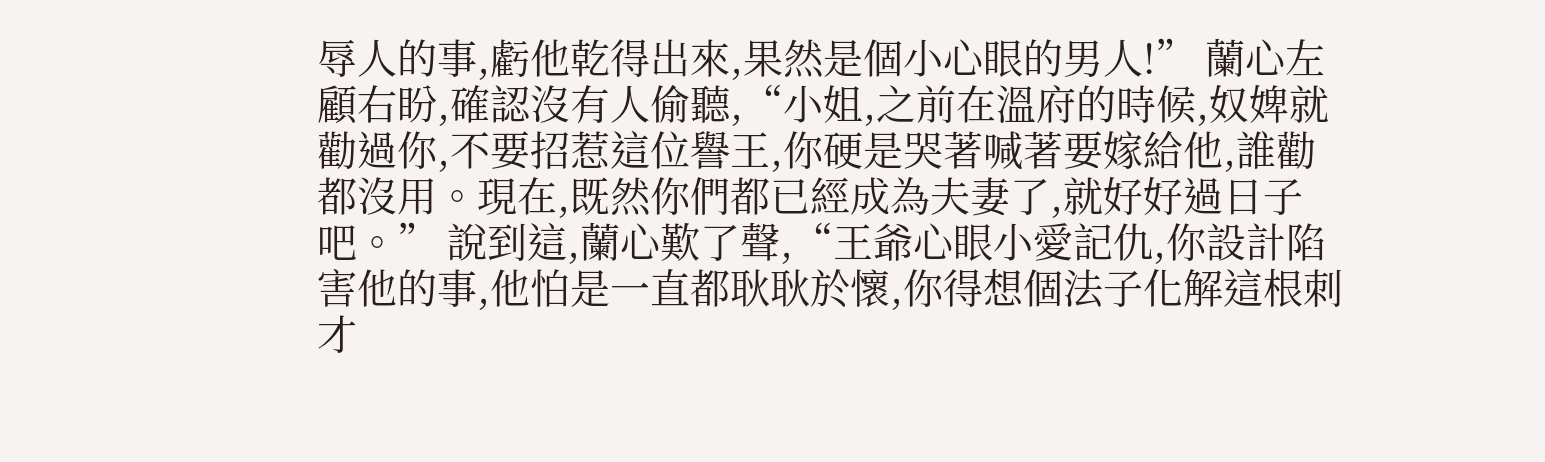辱人的事,虧他乾得出來,果然是個小心眼的男人!” 蘭心左顧右盼,確認沒有人偷聽,“小姐,之前在溫府的時候,奴婢就勸過你,不要招惹這位譽王,你硬是哭著喊著要嫁給他,誰勸都沒用。現在,既然你們都已經成為夫妻了,就好好過日子吧。” 說到這,蘭心歎了聲,“王爺心眼小愛記仇,你設計陷害他的事,他怕是一直都耿耿於懷,你得想個法子化解這根刺才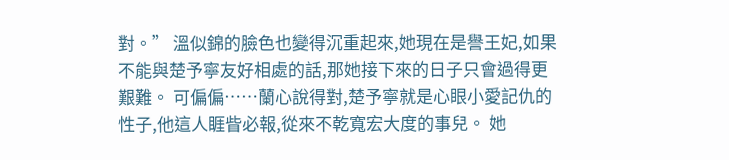對。” 溫似錦的臉色也變得沉重起來,她現在是譽王妃,如果不能與楚予寧友好相處的話,那她接下來的日子只會過得更艱難。 可偏偏……蘭心說得對,楚予寧就是心眼小愛記仇的性子,他這人睚眥必報,從來不乾寬宏大度的事兒。 她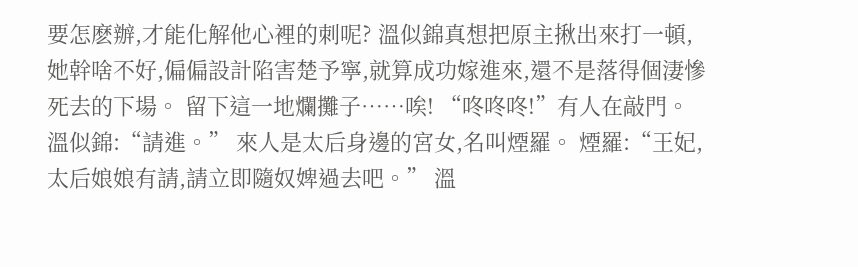要怎麽辦,才能化解他心裡的刺呢? 溫似錦真想把原主揪出來打一頓,她幹啥不好,偏偏設計陷害楚予寧,就算成功嫁進來,還不是落得個淒慘死去的下場。 留下這一地爛攤子……唉! “咚咚咚!”有人在敲門。 溫似錦:“請進。” 來人是太后身邊的宮女,名叫煙羅。 煙羅:“王妃,太后娘娘有請,請立即隨奴婢過去吧。” 溫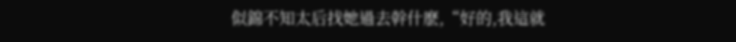似錦不知太后找她過去幹什麽,“好的,我這就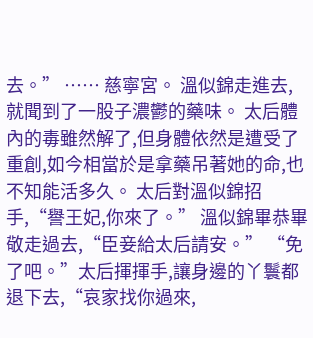去。” …… 慈寧宮。 溫似錦走進去,就聞到了一股子濃鬱的藥味。 太后體內的毒雖然解了,但身體依然是遭受了重創,如今相當於是拿藥吊著她的命,也不知能活多久。 太后對溫似錦招手,“譽王妃,你來了。” 溫似錦畢恭畢敬走過去,“臣妾給太后請安。” “免了吧。”太后揮揮手,讓身邊的丫鬟都退下去,“哀家找你過來,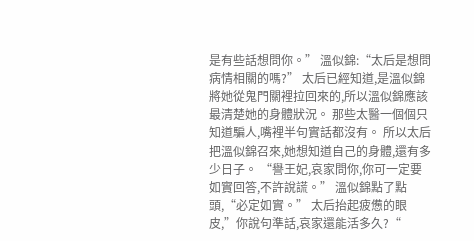是有些話想問你。” 溫似錦:“太后是想問病情相關的嗎?” 太后已經知道,是溫似錦將她從鬼門關裡拉回來的,所以溫似錦應該最清楚她的身體狀況。 那些太醫一個個只知道騙人,嘴裡半句實話都沒有。 所以太后把溫似錦召來,她想知道自己的身體,還有多少日子。 “譽王妃,哀家問你,你可一定要如實回答,不許說謊。” 溫似錦點了點頭,“必定如實。” 太后抬起疲憊的眼皮,”你說句準話,哀家還能活多久?“